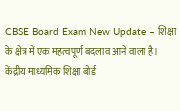CBSE Board Exam New Update – शिक्षा के क्षेत्र में एक महत्वपूर्ण बदलाव आने वाला है। केंद्रीय माध्यमिक शिक्षा बोर्ड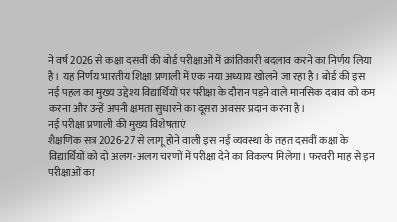ने वर्ष 2026 से कक्षा दसवीं की बोर्ड परीक्षाओं में क्रांतिकारी बदलाव करने का निर्णय लिया है। यह निर्णय भारतीय शिक्षा प्रणाली में एक नया अध्याय खोलने जा रहा है। बोर्ड की इस नई पहल का मुख्य उद्देश्य विद्यार्थियों पर परीक्षा के दौरान पड़ने वाले मानसिक दबाव को कम करना और उन्हें अपनी क्षमता सुधारने का दूसरा अवसर प्रदान करना है।
नई परीक्षा प्रणाली की मुख्य विशेषताएं
शैक्षणिक सत्र 2026-27 से लागू होने वाली इस नई व्यवस्था के तहत दसवीं कक्षा के विद्यार्थियों को दो अलग-अलग चरणों में परीक्षा देने का विकल्प मिलेगा। फरवरी माह से इन परीक्षाओं का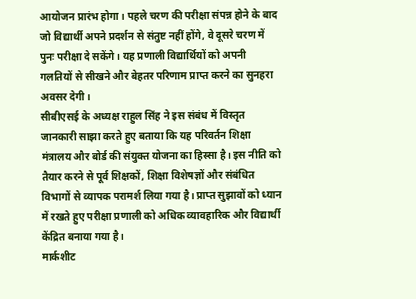आयोजन प्रारंभ होगा। पहले चरण की परीक्षा संपन्न होने के बाद जो विद्यार्थी अपने प्रदर्शन से संतुष्ट नहीं होंगे, वे दूसरे चरण में पुनः परीक्षा दे सकेंगे। यह प्रणाली विद्यार्थियों को अपनी गलतियों से सीखने और बेहतर परिणाम प्राप्त करने का सुनहरा अवसर देगी।
सीबीएसई के अध्यक्ष राहुल सिंह ने इस संबंध में विस्तृत जानकारी साझा करते हुए बताया कि यह परिवर्तन शिक्षा मंत्रालय और बोर्ड की संयुक्त योजना का हिस्सा है। इस नीति को तैयार करने से पूर्व शिक्षकों, शिक्षा विशेषज्ञों और संबंधित विभागों से व्यापक परामर्श लिया गया है। प्राप्त सुझावों को ध्यान में रखते हुए परीक्षा प्रणाली को अधिक व्यावहारिक और विद्यार्थी केंद्रित बनाया गया है।
मार्कशीट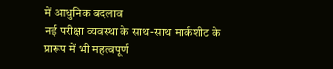में आधुनिक बदलाव
नई परीक्षा व्यवस्था के साथ-साथ मार्कशीट के प्रारूप में भी महत्वपूर्ण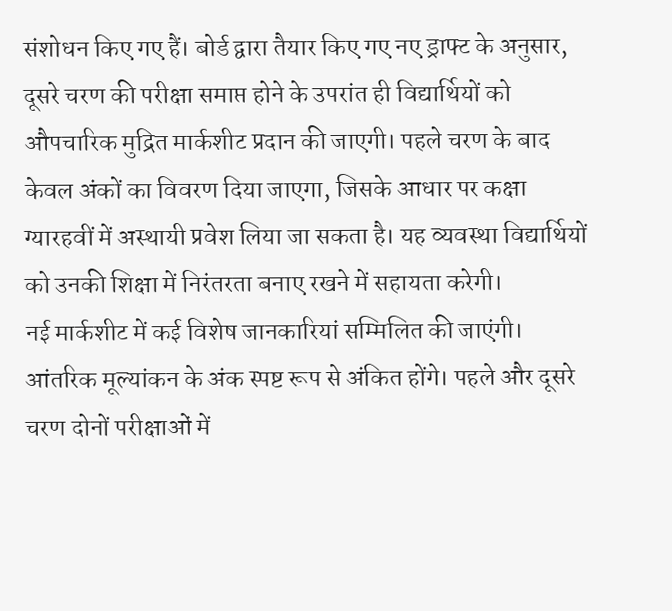संशोधन किए गए हैं। बोर्ड द्वारा तैयार किए गए नए ड्राफ्ट के अनुसार, दूसरे चरण की परीक्षा समाप्त होने के उपरांत ही विद्यार्थियों को औपचारिक मुद्रित मार्कशीट प्रदान की जाएगी। पहले चरण के बाद केवल अंकों का विवरण दिया जाएगा, जिसके आधार पर कक्षा ग्यारहवीं में अस्थायी प्रवेश लिया जा सकता है। यह व्यवस्था विद्यार्थियों को उनकी शिक्षा में निरंतरता बनाए रखने में सहायता करेगी।
नई मार्कशीट में कई विशेष जानकारियां सम्मिलित की जाएंगी। आंतरिक मूल्यांकन के अंक स्पष्ट रूप से अंकित होंगे। पहले और दूसरे चरण दोनों परीक्षाओं में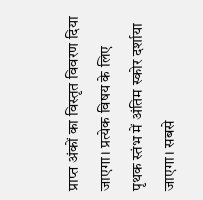प्राप्त अंकों का विस्तृत विवरण दिया जाएगा। प्रत्येक विषय के लिए पृथक स्तंभ में अंतिम स्कोर दर्शाया जाएगा। सबसे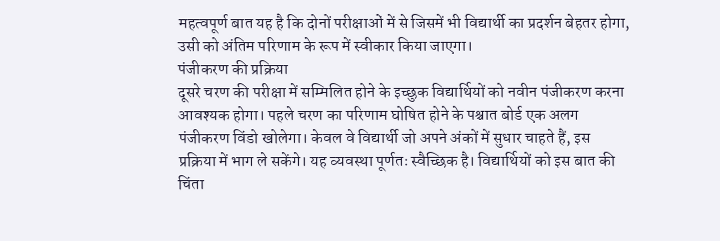महत्वपूर्ण बात यह है कि दोनों परीक्षाओं में से जिसमें भी विद्यार्थी का प्रदर्शन बेहतर होगा, उसी को अंतिम परिणाम के रूप में स्वीकार किया जाएगा।
पंजीकरण की प्रक्रिया
दूसरे चरण की परीक्षा में सम्मिलित होने के इच्छुक विद्यार्थियों को नवीन पंजीकरण करना आवश्यक होगा। पहले चरण का परिणाम घोषित होने के पश्चात बोर्ड एक अलग पंजीकरण विंडो खोलेगा। केवल वे विद्यार्थी जो अपने अंकों में सुधार चाहते हैं, इस प्रक्रिया में भाग ले सकेंगे। यह व्यवस्था पूर्णतः स्वैच्छिक है। विद्यार्थियों को इस बात की चिंता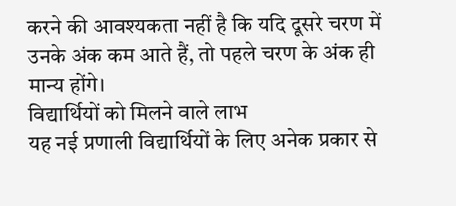करने की आवश्यकता नहीं है कि यदि दूसरे चरण में उनके अंक कम आते हैं, तो पहले चरण के अंक ही मान्य होंगे।
विद्यार्थियों को मिलने वाले लाभ
यह नई प्रणाली विद्यार्थियों के लिए अनेक प्रकार से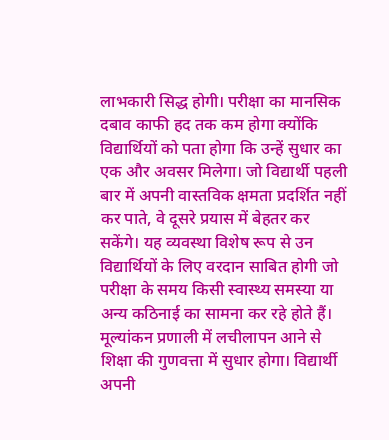लाभकारी सिद्ध होगी। परीक्षा का मानसिक दबाव काफी हद तक कम होगा क्योंकि विद्यार्थियों को पता होगा कि उन्हें सुधार का एक और अवसर मिलेगा। जो विद्यार्थी पहली बार में अपनी वास्तविक क्षमता प्रदर्शित नहीं कर पाते, वे दूसरे प्रयास में बेहतर कर सकेंगे। यह व्यवस्था विशेष रूप से उन विद्यार्थियों के लिए वरदान साबित होगी जो परीक्षा के समय किसी स्वास्थ्य समस्या या अन्य कठिनाई का सामना कर रहे होते हैं।
मूल्यांकन प्रणाली में लचीलापन आने से शिक्षा की गुणवत्ता में सुधार होगा। विद्यार्थी अपनी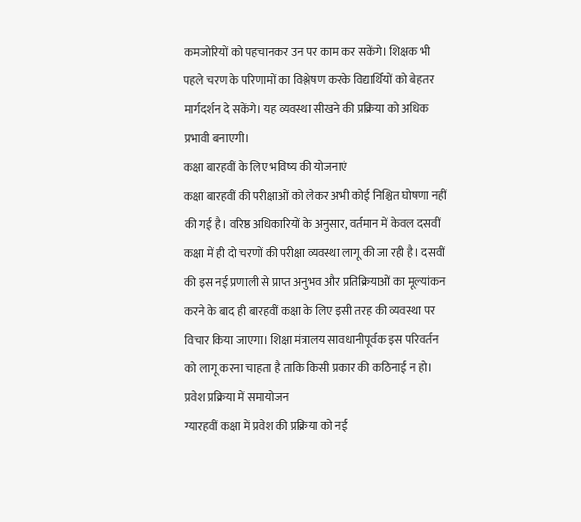कमजोरियों को पहचानकर उन पर काम कर सकेंगे। शिक्षक भी पहले चरण के परिणामों का विश्लेषण करके विद्यार्थियों को बेहतर मार्गदर्शन दे सकेंगे। यह व्यवस्था सीखने की प्रक्रिया को अधिक प्रभावी बनाएगी।
कक्षा बारहवीं के लिए भविष्य की योजनाएं
कक्षा बारहवीं की परीक्षाओं को लेकर अभी कोई निश्चित घोषणा नहीं की गई है। वरिष्ठ अधिकारियों के अनुसार, वर्तमान में केवल दसवीं कक्षा में ही दो चरणों की परीक्षा व्यवस्था लागू की जा रही है। दसवीं की इस नई प्रणाली से प्राप्त अनुभव और प्रतिक्रियाओं का मूल्यांकन करने के बाद ही बारहवीं कक्षा के लिए इसी तरह की व्यवस्था पर विचार किया जाएगा। शिक्षा मंत्रालय सावधानीपूर्वक इस परिवर्तन को लागू करना चाहता है ताकि किसी प्रकार की कठिनाई न हो।
प्रवेश प्रक्रिया में समायोजन
ग्यारहवीं कक्षा में प्रवेश की प्रक्रिया को नई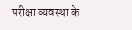परीक्षा व्यवस्था के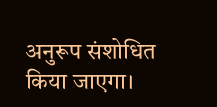अनुरूप संशोधित किया जाएगा।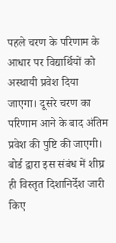पहले चरण के परिणाम के आधार पर विद्यार्थियों को अस्थायी प्रवेश दिया जाएगा। दूसरे चरण का परिणाम आने के बाद अंतिम प्रवेश की पुष्टि की जाएगी। बोर्ड द्वारा इस संबंध में शीघ्र ही विस्तृत दिशानिर्देश जारी किए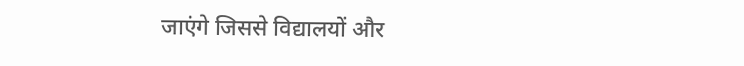जाएंगे जिससे विद्यालयों और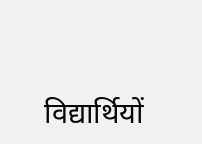विद्यार्थियों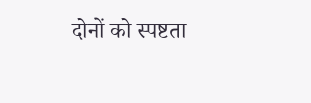दोनों को स्पष्टता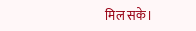मिल सके।